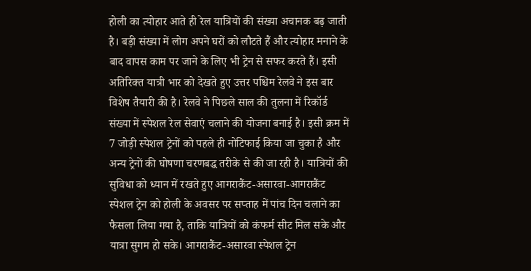होली का त्योहार आते ही रेल यात्रियों की संख्या अचानक बढ़ जाती है। बड़ी संख्या में लोग अपने घरों को लौटते हैं और त्योहार मनाने के बाद वापस काम पर जाने के लिए भी ट्रेन से सफर करते हैं। इसी अतिरिक्त यात्री भार को देखते हुए उत्तर पश्चिम रेलवे ने इस बार विशेष तैयारी की है। रेलवे ने पिछले साल की तुलना में रिकॉर्ड संख्या में स्पेशल रेल सेवाएं चलाने की योजना बनाई है। इसी क्रम में 7 जोड़ी स्पेशल ट्रेनों को पहले ही नोटिफाई किया जा चुका है और अन्य ट्रेनों की घोषणा चरणबद्ध तरीके से की जा रही है। यात्रियों की सुविधा को ध्यान में रखते हुए आगराकैंट-असारवा-आगराकैंट स्पेशल ट्रेन को होली के अवसर पर सप्ताह में पांच दिन चलाने का फैसला लिया गया है, ताकि यात्रियों को कंफर्म सीट मिल सके और यात्रा सुगम हो सके। आगराकैंट-असारवा स्पेशल ट्रेन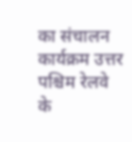का संचालन कार्यक्रम उत्तर पश्चिम रेलवे के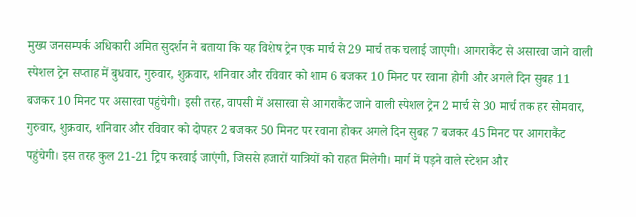मुख्य जनसम्पर्क अधिकारी अमित सुदर्शन ने बताया कि यह विशेष ट्रेन एक मार्च से 29 मार्च तक चलाई जाएगी। आगराकैंट से असारवा जाने वाली स्पेशल ट्रेन सप्ताह में बुधवार, गुरुवार, शुक्रवार, शनिवार और रविवार को शाम 6 बजकर 10 मिनट पर रवाना होगी और अगले दिन सुबह 11 बजकर 10 मिनट पर असारवा पहुंचेगी। इसी तरह, वापसी में असारवा से आगराकैंट जाने वाली स्पेशल ट्रेन 2 मार्च से 30 मार्च तक हर सोमवार, गुरुवार, शुक्रवार, शनिवार और रविवार को दोपहर 2 बजकर 50 मिनट पर रवाना होकर अगले दिन सुबह 7 बजकर 45 मिनट पर आगराकैंट पहुंचेगी। इस तरह कुल 21-21 ट्रिप करवाई जाएंगी, जिससे हजारों यात्रियों को राहत मिलेगी। मार्ग में पड़ने वाले स्टेशन और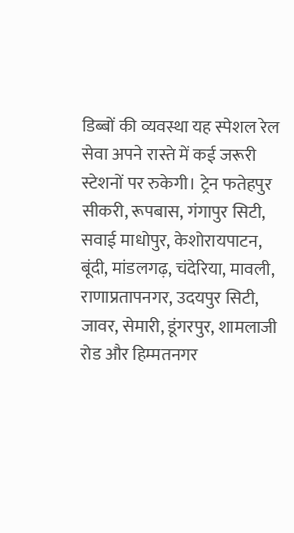डिब्बों की व्यवस्था यह स्पेशल रेल सेवा अपने रास्ते में कई जरूरी स्टेशनों पर रुकेगी। ट्रेन फतेहपुर सीकरी, रूपबास, गंगापुर सिटी, सवाई माधोपुर, केशोरायपाटन, बूंदी, मांडलगढ़, चंदेरिया, मावली, राणाप्रतापनगर, उदयपुर सिटी, जावर, सेमारी, डूंगरपुर, शामलाजी रोड और हिम्मतनगर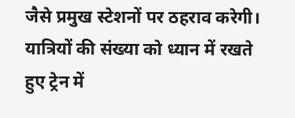जैसे प्रमुख स्टेशनों पर ठहराव करेगी। यात्रियों की संख्या को ध्यान में रखते हुए ट्रेन में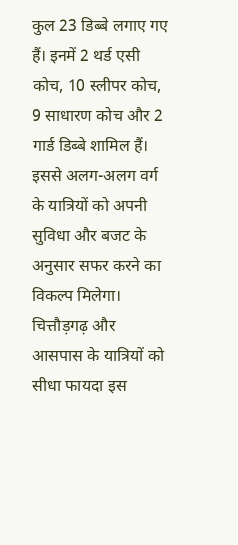कुल 23 डिब्बे लगाए गए हैं। इनमें 2 थर्ड एसी कोच, 10 स्लीपर कोच, 9 साधारण कोच और 2 गार्ड डिब्बे शामिल हैं। इससे अलग-अलग वर्ग के यात्रियों को अपनी सुविधा और बजट के अनुसार सफर करने का विकल्प मिलेगा। चित्तौड़गढ़ और आसपास के यात्रियों को सीधा फायदा इस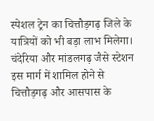स्पेशल ट्रेन का चित्तौड़गढ़ जिले के यात्रियों को भी बड़ा लाभ मिलेगा। चंदेरिया और मांडलगढ़ जैसे स्टेशन इस मार्ग में शामिल होने से चित्तौड़गढ़ और आसपास के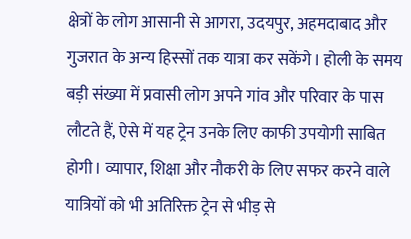क्षेत्रों के लोग आसानी से आगरा, उदयपुर, अहमदाबाद और गुजरात के अन्य हिस्सों तक यात्रा कर सकेंगे। होली के समय बड़ी संख्या में प्रवासी लोग अपने गांव और परिवार के पास लौटते हैं, ऐसे में यह ट्रेन उनके लिए काफी उपयोगी साबित होगी। व्यापार, शिक्षा और नौकरी के लिए सफर करने वाले यात्रियों को भी अतिरिक्त ट्रेन से भीड़ से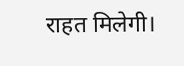राहत मिलेगी।